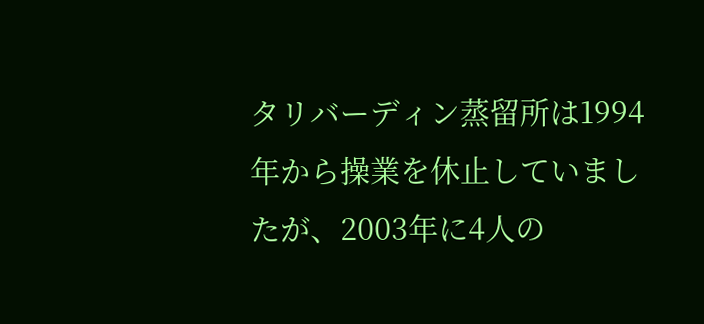タリバーディン蒸留所は1994年から操業を休止していましたが、2003年に4人の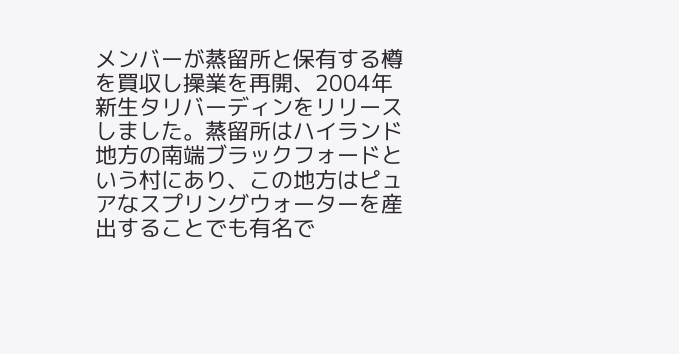メンバーが蒸留所と保有する樽を買収し操業を再開、2004年新生タリバーディンをリリースしました。蒸留所はハイランド地方の南端ブラックフォードという村にあり、この地方はピュアなスプリングウォーターを産出することでも有名で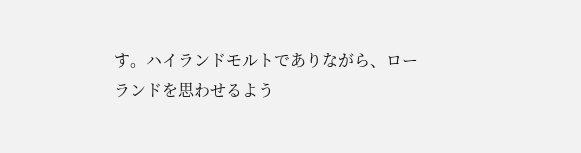す。ハイランドモルトでありながら、ローランドを思わせるよう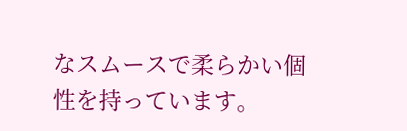なスムースで柔らかい個性を持っています。